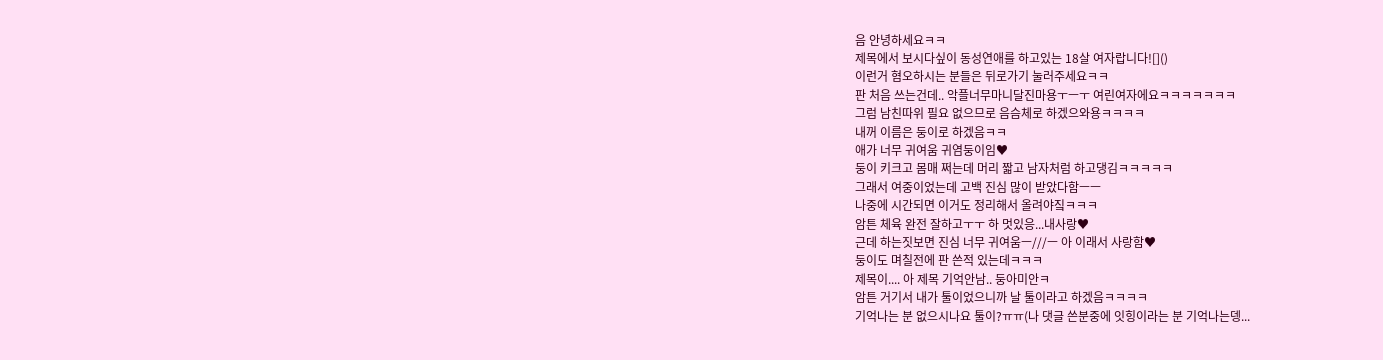음 안녕하세요ㅋㅋ
제목에서 보시다싶이 동성연애를 하고있는 18살 여자랍니다![]()
이런거 혐오하시는 분들은 뒤로가기 눌러주세요ㅋㅋ
판 처음 쓰는건데.. 악플너무마니달진마용ㅜㅡㅜ 여린여자에요ㅋㅋㅋㅋㅋㅋㅋ
그럼 남친따위 필요 없으므로 음슴체로 하겠으와용ㅋㅋㅋㅋ
내꺼 이름은 둥이로 하겠음ㅋㅋ
애가 너무 귀여움 귀염둥이임♥
둥이 키크고 몸매 쩌는데 머리 짧고 남자처럼 하고댕김ㅋㅋㅋㅋㅋ
그래서 여중이었는데 고백 진심 많이 받았다함ㅡㅡ
나중에 시간되면 이거도 정리해서 올려야짘ㅋㅋㅋ
암튼 체육 완전 잘하고ㅜㅜ 하 멋있응...내사랑♥
근데 하는짓보면 진심 너무 귀여움ㅡ///ㅡ 아 이래서 사랑함♥
둥이도 며칠전에 판 쓴적 있는데ㅋㅋㅋ
제목이.... 아 제목 기억안남.. 둥아미안ㅋ
암튼 거기서 내가 툴이었으니까 날 툴이라고 하겠음ㅋㅋㅋㅋ
기억나는 분 없으시나요 툴이?ㅠㅠ(나 댓글 쓴분중에 잇힝이라는 분 기억나는뎅...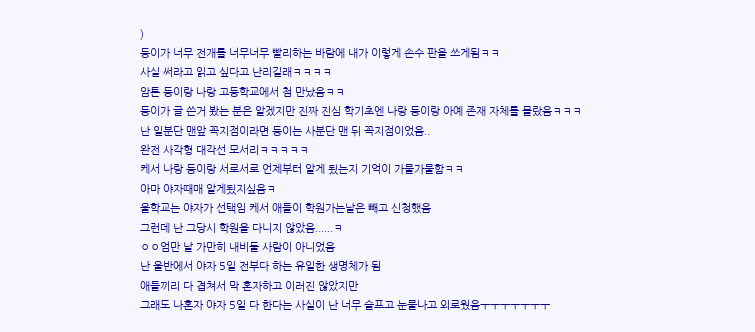)
둥이가 너무 전개를 너무너무 빨리하는 바람에 내가 이렇게 손수 판을 쓰게됨ㅋㅋ
사실 써라고 읽고 싶다고 난리길래ㅋㅋㅋㅋ
암튼 둥이랑 나랑 고등학교에서 첨 만났음ㅋㅋ
둥이가 글 쓴거 봤는 분은 알겠지만 진짜 진심 학기초엔 나랑 둥이랑 아예 존재 자체를 몰랐음ㅋㅋㅋ
난 일분단 맨앞 꼭지점이라면 둥이는 사분단 맨 뒤 꼭지점이었음..
완전 사각형 대각선 모서리ㅋㅋㅋㅋㅋ
케서 나랑 둥이랑 서로서로 언제부터 알게 됬는지 기억이 가물가물함ㅋㅋ
아마 야자때매 알게됬지싶음ㅋ
울학교는 야자가 선택임 케서 애들이 학원가는날은 빼고 신청했음
그런데 난 그당시 학원을 다니지 않았음......ㅋ
ㅇㅇ엄만 날 가만히 내비둘 사람이 아니었음
난 울반에서 야자 5일 전부다 하는 유일한 생명체가 됨
애들끼리 다 겹쳐서 막 혼자하고 이러진 않았지만
그래도 나혼자 야자 5일 다 한다는 사실이 난 너무 슬프고 눈물나고 외로웠음ㅜㅜㅜㅜㅜㅜㅜ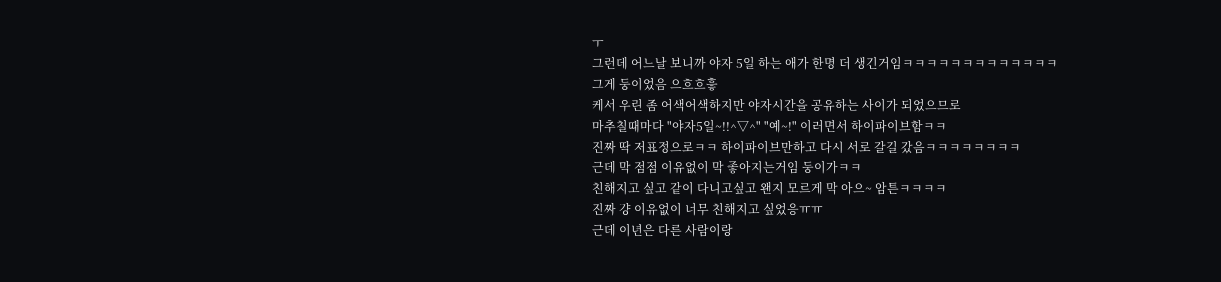ㅜ
그런데 어느날 보니까 야자 5일 하는 애가 한명 더 생긴거임ㅋㅋㅋㅋㅋㅋㅋㅋㅋㅋㅋㅋㅋ
그게 둥이었음 으흐흐흫
케서 우린 좀 어색어색하지만 야자시간을 공유하는 사이가 되었으므로
마추칠때마다 "야자5일~!!^▽^" "예~!" 이러면서 하이파이브함ㅋㅋ
진짜 딱 저표정으로ㅋㅋ 하이파이브만하고 다시 서로 갈길 갔음ㅋㅋㅋㅋㅋㅋㅋㅋ
근데 막 점점 이유없이 막 좋아지는거임 둥이가ㅋㅋ
친해지고 싶고 같이 다니고싶고 왠지 모르게 막 아으~ 암튼ㅋㅋㅋㅋ
진짜 걍 이유없이 너무 친해지고 싶었응ㅠㅠ
근데 이년은 다른 사람이랑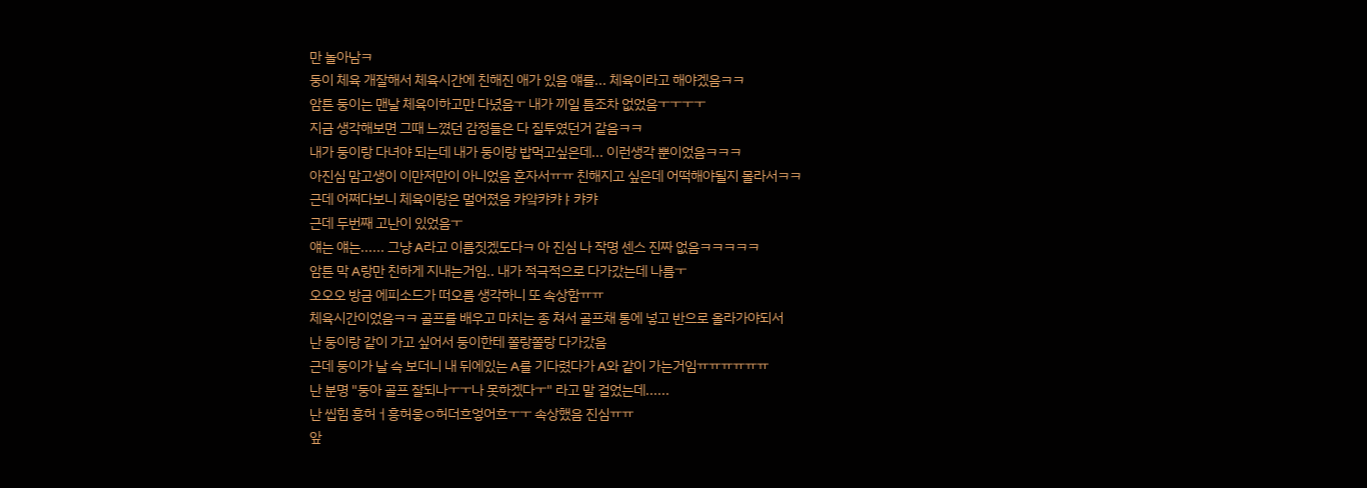만 놀아남ㅋ
둥이 체육 개잘해서 체육시간에 친해진 애가 있음 얘를... 체육이라고 해야겠음ㅋㅋ
암튼 둥이는 맨날 체육이하고만 다녔음ㅜ 내가 끼일 틈조차 없었음ㅜㅜㅜㅜ
지금 생각해보면 그때 느꼈던 감정들은 다 질투였던거 같음ㅋㅋ
내가 둥이랑 다녀야 되는데 내가 둥이랑 밥먹고싶은데... 이런생각 뿐이었음ㅋㅋㅋ
아진심 맘고생이 이만저만이 아니었음 혼자서ㅠㅠ 친해지고 싶은데 어떡해야될지 몰라서ㅋㅋ
근데 어쩌다보니 체육이랑은 멀어졌음 캬얔캬캬ㅑ캬캬
근데 두번째 고난이 있었음ㅜ
얘는 얘는...... 그냥 A라고 이름짓겠도다ㅋ 아 진심 나 작명 센스 진짜 없음ㅋㅋㅋㅋㅋ
암튼 막 A랑만 친하게 지내는거임.. 내가 적극적으로 다가갔는데 나름ㅜ
오오오 방금 에피소드가 떠오름 생각하니 또 속상함ㅠㅠ
체육시간이었음ㅋㅋ 골프를 배우고 마치는 종 쳐서 골프채 통에 넣고 반으로 올라가야되서
난 둥이랑 같이 가고 싶어서 둥이한테 쫄랑쫄랑 다가갔음
근데 둥이가 날 슥 보더니 내 뒤에있는 A를 기다렸다가 A와 같이 가는거임ㅠㅠㅠㅠㅠㅠ
난 분명 "둥아 골프 잘되나ㅜㅜ나 못하겠다ㅜ" 라고 말 걸었는데......
난 씹힘 흥허ㅓ흥허읗ㅇ허더흐엏어흐ㅜㅜ 속상했음 진심ㅠㅠ
앞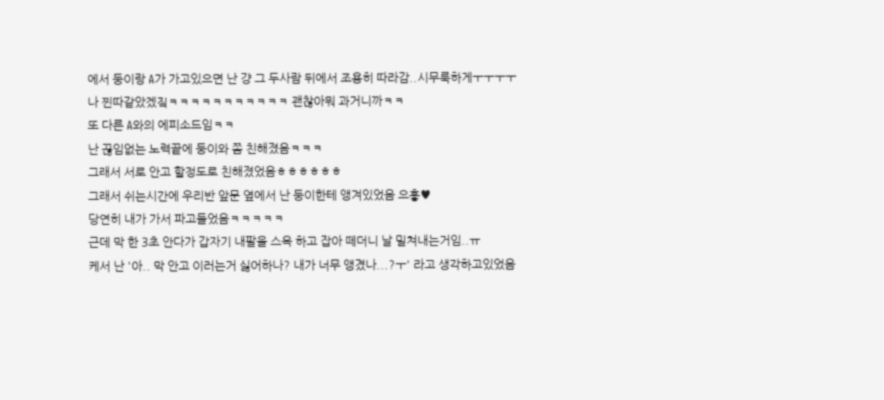에서 둥이랑 A가 가고있으면 난 걍 그 두사람 뒤에서 조용히 따라감..시무룩하게ㅜㅜㅜㅜ
나 찐따같았겠짘ㅋㅋㅋㅋㅋㅋㅋㅋㅋㅋㅋ 괜찮아뭐 과거니까ㅋㅋ
또 다른 A와의 에피소드임ㅋㅋ
난 끊임없는 노력끝에 둥이와 쫌 친해졌음ㅋㅋㅋ
그래서 서로 안고 할정도로 친해졌었음ㅎㅎㅎㅎㅎㅎ
그래서 쉬는시간에 우리반 앞문 옆에서 난 둥이한테 앵겨있었음 으흫♥
당연히 내가 가서 파고들었음ㅋㅋㅋㅋㅋ
근데 막 한 3초 안다가 갑자기 내팔을 스윽 하고 잡아 떼더니 날 밀쳐내는거임..ㅠ
케서 난 '아.. 막 안고 이러는거 싫어하나? 내가 너무 앵겼나...?ㅜ' 라고 생각하고있었음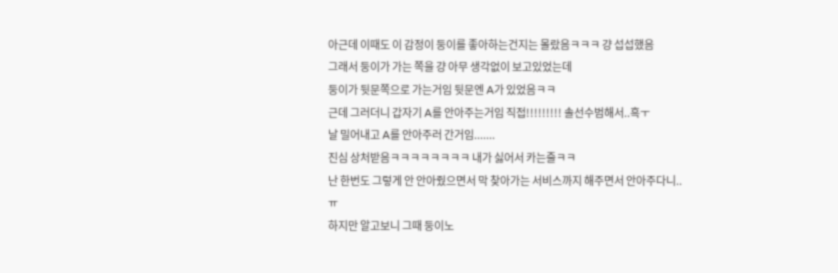아근데 이때도 이 감정이 둥이를 좋아하는건지는 몰랐음ㅋㅋㅋ 걍 섭섭했음
그래서 둥이가 가는 쪽을 걍 아무 생각없이 보고있었는데
둥이가 뒷문쪽으로 가는거임 뒷문엔 A가 있었음ㅋㅋ
근데 그러더니 갑자기 A를 안아주는거임 직접!!!!!!!!! 솔선수범해서..흑ㅜ
날 밀어내고 A를 안아주러 간거임.......
진심 상처받음ㅋㅋㅋㅋㅋㅋㅋㅋ 내가 싫어서 카는줄ㅋㅋ
난 한번도 그렇게 안 안아줬으면서 막 찾아가는 서비스까지 해주면서 안아주다니..ㅠ
하지만 알고보니 그때 둥이노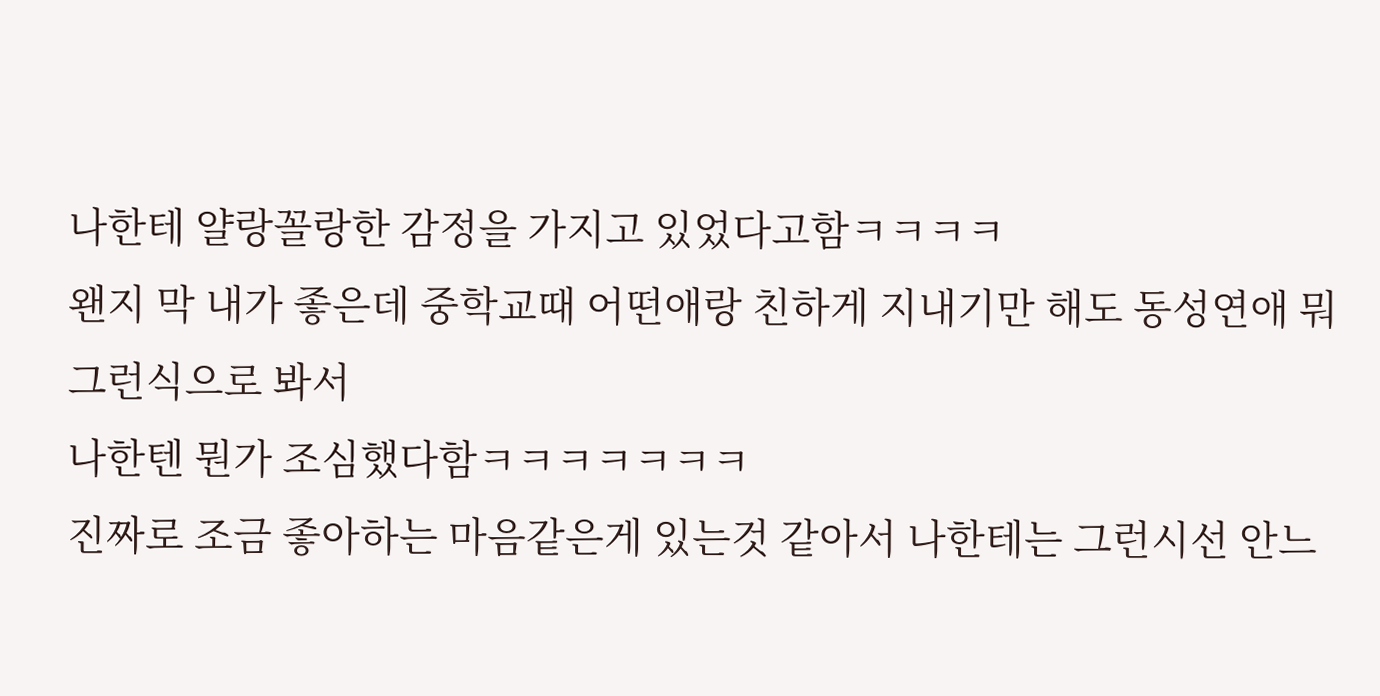나한테 얄랑꼴랑한 감정을 가지고 있었다고함ㅋㅋㅋㅋ
왠지 막 내가 좋은데 중학교때 어떤애랑 친하게 지내기만 해도 동성연애 뭐 그런식으로 봐서
나한텐 뭔가 조심했다함ㅋㅋㅋㅋㅋㅋㅋ
진짜로 조금 좋아하는 마음같은게 있는것 같아서 나한테는 그런시선 안느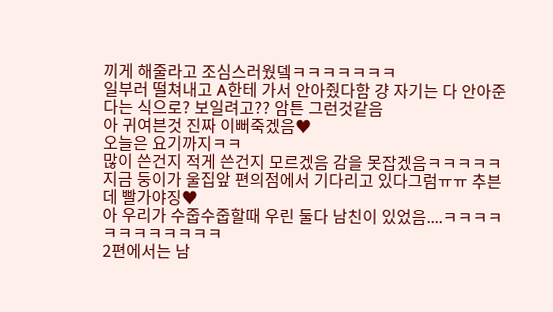끼게 해줄라고 조심스러웠뎈ㅋㅋㅋㅋㅋㅋㅋ
일부러 떨쳐내고 A한테 가서 안아줬다함 걍 자기는 다 안아준다는 식으로? 보일려고?? 암튼 그런것같음
아 귀여븐것 진짜 이뻐죽겠음♥
오늘은 요기까지ㅋㅋ
많이 쓴건지 적게 쓴건지 모르겠음 감을 못잡겠음ㅋㅋㅋㅋㅋ
지금 둥이가 울집앞 편의점에서 기다리고 있다그럼ㅠㅠ 추븐데 빨가야징♥
아 우리가 수줍수줍할때 우린 둘다 남친이 있었음....ㅋㅋㅋㅋㅋㅋㅋㅋㅋㅋㅋㅋ
2편에서는 남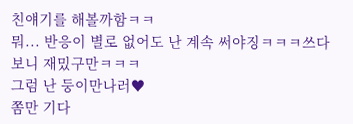친얘기를 해볼까함ㅋㅋ
뭐... 반응이 별로 없어도 난 계속 써야징ㅋㅋㅋ쓰다보니 재밌구만ㅋㅋㅋ
그럼 난 둥이만나러♥
쫌만 기다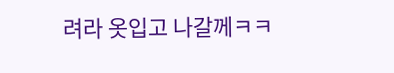려라 옷입고 나갈께ㅋㅋ